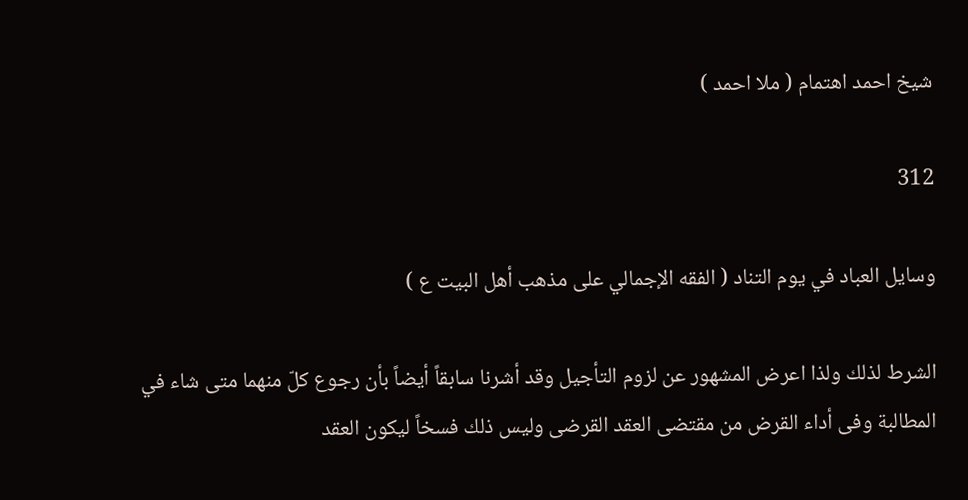شيخ احمد اهتمام ( ملا احمد )

312

وسايل العباد في يوم التناد ( الفقه الإجمالي على مذهب أهل البيت ع )

الشرط لذلك ولذا اعرض المشهور عن لزوم التأجيل وقد أشرنا سابقاً أيضاً بأن رجوع كلّ منهما متى شاء في المطالبة وفى أداء القرض من مقتضى العقد القرضى وليس ذلك فسخاً ليكون العقد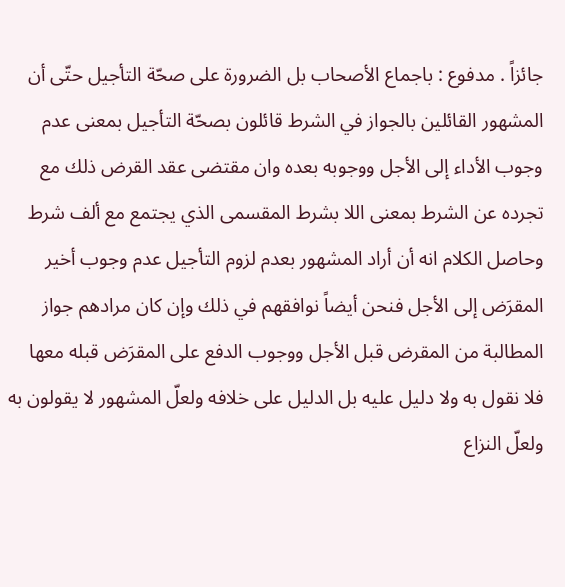جائزاً . مدفوع : باجماع الأصحاب بل الضرورة على صحّة التأجيل حتّى أن المشهور القائلين بالجواز في الشرط قائلون بصحّة التأجيل بمعنى عدم وجوب الأداء إلى الأجل ووجوبه بعده وان مقتضى عقد القرض ذلك مع تجرده عن الشرط بمعنى اللا بشرط المقسمى الذي يجتمع مع ألف شرط وحاصل الكلام انه أن أراد المشهور بعدم لزوم التأجيل عدم وجوب أخير المقرَض إلى الأجل فنحن أيضاً نوافقهم في ذلك وإن كان مرادهم جواز المطالبة من المقرض قبل الأجل ووجوب الدفع على المقرَض قبله معها فلا نقول به ولا دليل عليه بل الدليل على خلافه ولعلّ المشهور لا يقولون به ولعلّ النزاع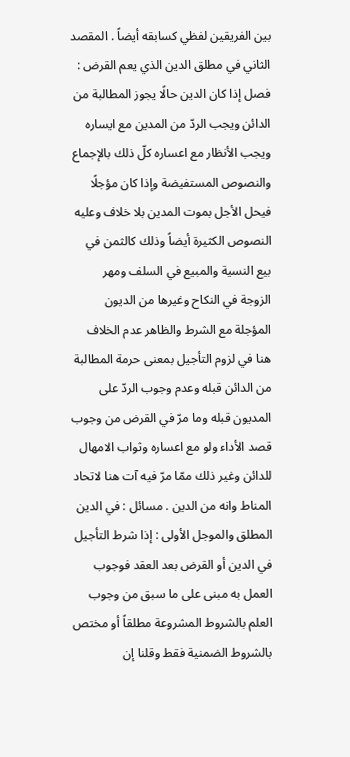بين الفريقين لفظي كسابقه أيضاً . المقصد الثاني في مطلق الدين الذي يعم القرض : فصل إذا كان الدين حالًا يجوز المطالبة من الدائن ويجب الردّ من المدين مع ايساره ويجب الأنظار مع اعساره كلّ ذلك بالإجماع والنصوص المستفيضة وإذا كان مؤجلًا فيحل الأجل بموت المدين بلا خلاف وعليه النصوص الكثيرة أيضاً وذلك كالثمن في بيع النسية والمبيع في السلف ومهر الزوجة في النكاح وغيرها من الديون المؤجلة مع الشرط والظاهر عدم الخلاف هنا في لزوم التأجيل بمعنى حرمة المطالبة من الدائن قبله وعدم وجوب الردّ على المديون قبله وما مرّ في القرض من وجوب قصد الأداء ولو مع اعساره وثواب الامهال للدائن وغير ذلك ممّا مرّ فيه آت هنا لاتحاد المناط وانه من الدين . مسائل : في الدين المطلق والموجل الأولى : إذا شرط التأجيل في الدين أو القرض بعد العقد فوجوب العمل به مبنى على ما سبق من وجوب العلم بالشروط المشروعة مطلقاً أو مختص بالشروط الضمنية فقط وقلنا إن